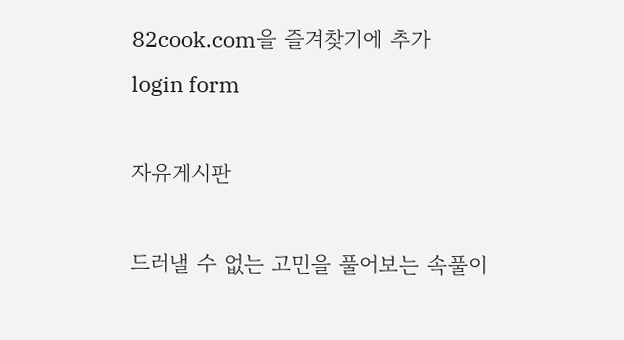82cook.com을 즐겨찾기에 추가
login form

자유게시판

드러낼 수 없는 고민을 풀어보는 속풀이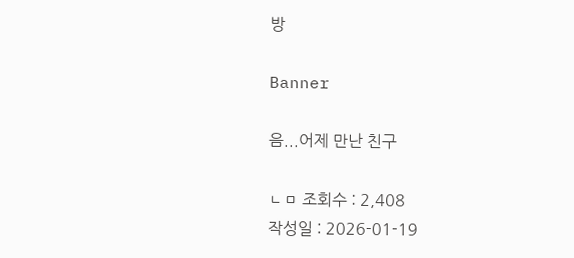방

Banner

음...어제 만난 친구

ㄴㅁ 조회수 : 2,408
작성일 : 2026-01-19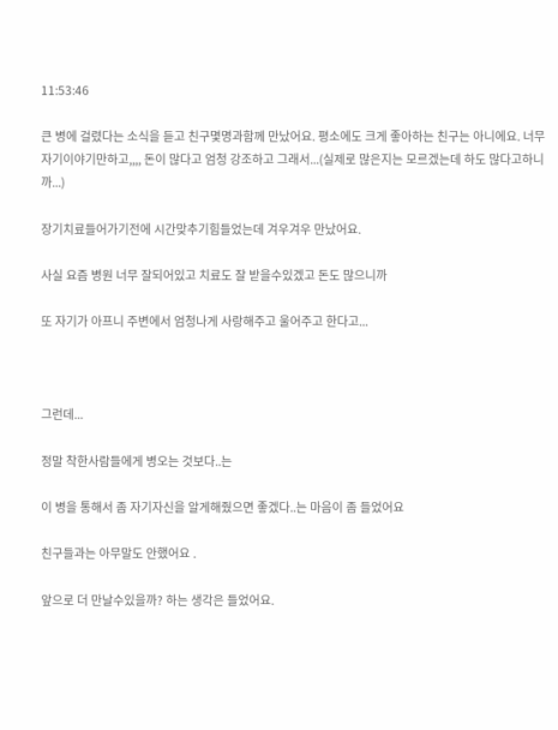11:53:46

큰 병에 걸렸다는 소식을 듣고 친구몇명과함께 만났어요. 평소에도 크게 좋아하는 친구는 아니에요. 너무 자기이야기만하고,,,, 돈이 많다고 엄청 강조하고 그래서...(실제로 많은지는 모르겠는데 하도 많다고하니까...)

장기치료들어가기전에 시간맞추기힘들었는데 겨우겨우 만났어요.

사실 요즘 병원 너무 잘되어있고 치료도 잘 받을수있겠고 돈도 많으니까

또 자기가 아프니 주변에서 엄청나게 사랑해주고 울어주고 한다고...



그런데...

정말 착한사람들에게 병오는 것보다..는

이 병을 통해서 좀 자기자신을 알게해줬으면 좋겠다..는 마음이 좀 들었어요

친구들과는 아무말도 안했어요 .

앞으로 더 만날수있을까? 하는 생각은 들었어요.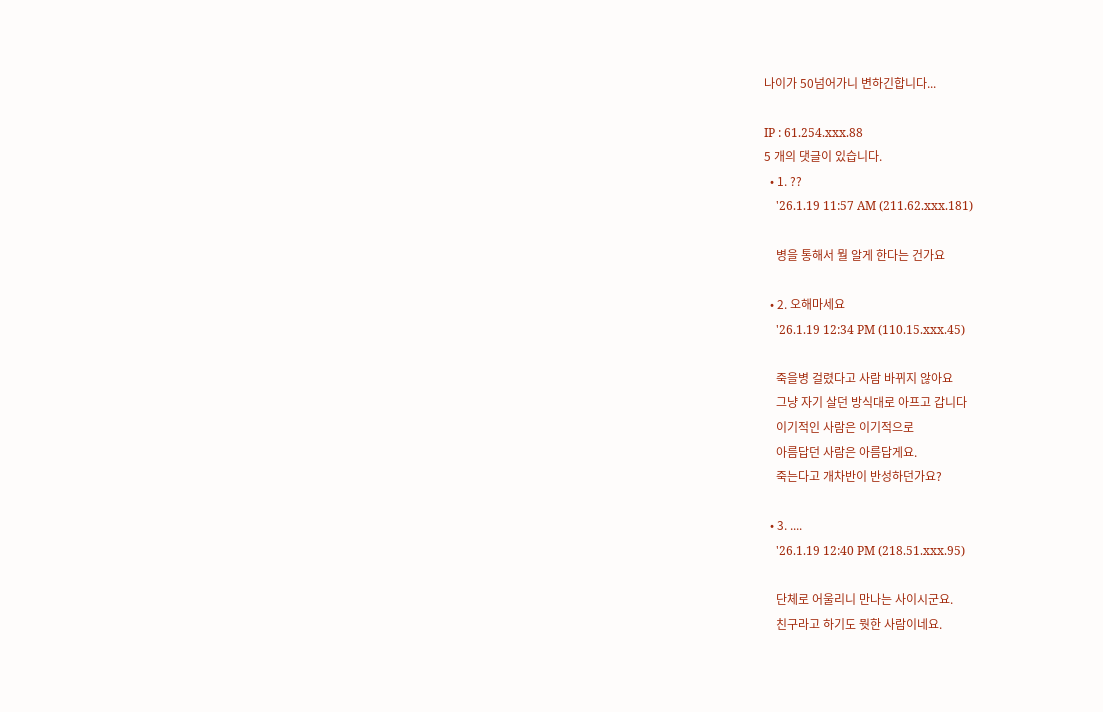나이가 50넘어가니 변하긴합니다...

IP : 61.254.xxx.88
5 개의 댓글이 있습니다.
  • 1. ??
    '26.1.19 11:57 AM (211.62.xxx.181)

    병을 통해서 뭘 알게 한다는 건가요

  • 2. 오해마세요
    '26.1.19 12:34 PM (110.15.xxx.45)

    죽을병 걸렸다고 사람 바뀌지 않아요
    그냥 자기 살던 방식대로 아프고 갑니다
    이기적인 사람은 이기적으로
    아름답던 사람은 아름답게요.
    죽는다고 개차반이 반성하던가요?

  • 3. ....
    '26.1.19 12:40 PM (218.51.xxx.95)

    단체로 어울리니 만나는 사이시군요.
    친구라고 하기도 뭣한 사람이네요.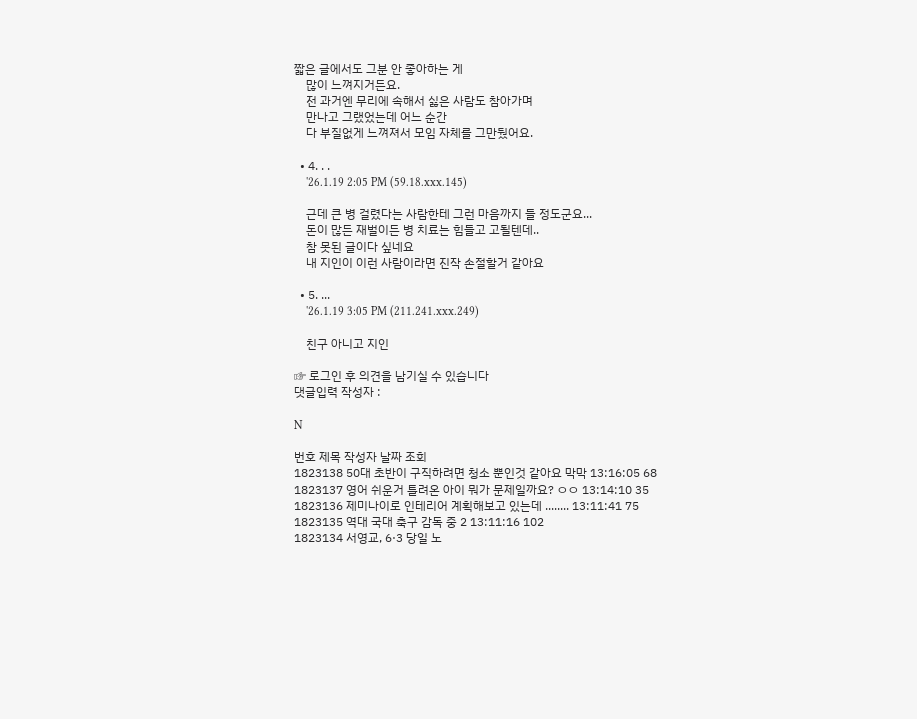짧은 글에서도 그분 안 좋아하는 게
    많이 느껴지거든요.
    전 과거엔 무리에 속해서 싫은 사람도 참아가며
    만나고 그랬었는데 어느 순간
    다 부질없게 느껴져서 모임 자체를 그만뒀어요.

  • 4. . .
    '26.1.19 2:05 PM (59.18.xxx.145)

    근데 큰 병 걸렸다는 사람한테 그런 마음까지 들 정도군요...
    돈이 많든 재벌이든 병 치료는 힘들고 고될텐데..
    참 못된 글이다 싶네요
    내 지인이 이런 사람이라면 진작 손절할거 같아요

  • 5. ...
    '26.1.19 3:05 PM (211.241.xxx.249)

    친구 아니고 지인

☞ 로그인 후 의견을 남기실 수 있습니다
댓글입력 작성자 :

N

번호 제목 작성자 날짜 조회
1823138 50대 초반이 구직하려면 청소 뿐인것 같아요 막막 13:16:05 68
1823137 영어 쉬운거 틀려온 아이 뭐가 문제일까요? ㅇㅇ 13:14:10 35
1823136 제미나이로 인테리어 계획해보고 있는데 ........ 13:11:41 75
1823135 역대 국대 축구 감독 중 2 13:11:16 102
1823134 서영교, 6·3 당일 노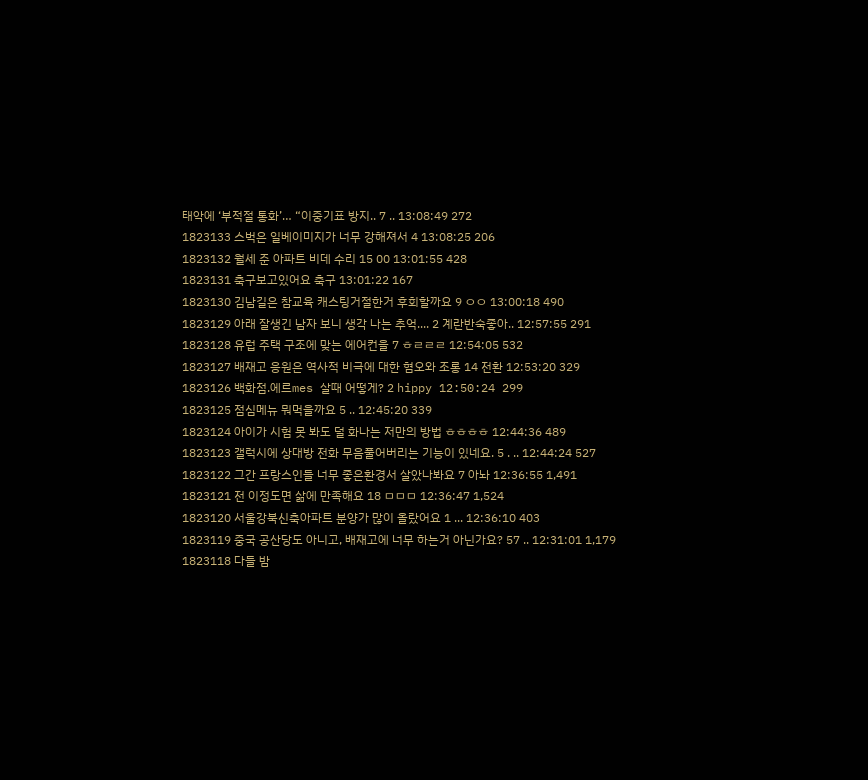태악에 ‘부적절 통화’… “이중기표 방지.. 7 .. 13:08:49 272
1823133 스벅은 일베이미지가 너무 강해져서 4 13:08:25 206
1823132 월세 준 아파트 비데 수리 15 00 13:01:55 428
1823131 축구보고있어요 축구 13:01:22 167
1823130 김남길은 참교육 캐스팅거절한거 후회할까요 9 ㅇㅇ 13:00:18 490
1823129 아래 잘생긴 남자 보니 생각 나는 추억.... 2 계란반숙좋아.. 12:57:55 291
1823128 유럽 주택 구조에 맞는 에어컨을 7 ㅎㄹㄹㄹ 12:54:05 532
1823127 배재고 응원은 역사적 비극에 대한 혐오와 조롱 14 전환 12:53:20 329
1823126 백화점.에르mes 살때 어떻게? 2 hippy 12:50:24 299
1823125 점심메뉴 뭐먹을까요 5 .. 12:45:20 339
1823124 아이가 시험 못 봐도 덜 화나는 저만의 방법 ㅎㅎㅎㅎ 12:44:36 489
1823123 갤럭시에 상대방 전화 무음풀어버리는 기능이 있네요. 5 . .. 12:44:24 527
1823122 그간 프랑스인들 너무 좋은환경서 살았나봐요 7 아놔 12:36:55 1,491
1823121 전 이정도면 삶에 만족해요 18 ㅁㅁㅁ 12:36:47 1,524
1823120 서울강북신축아파트 분양가 많이 올랐어요 1 ... 12:36:10 403
1823119 중국 공산당도 아니고, 배재고에 너무 하는거 아닌가요? 57 .. 12:31:01 1,179
1823118 다들 밤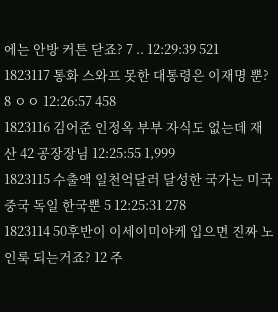에는 안방 커튼 닫죠? 7 .. 12:29:39 521
1823117 통화 스와프 못한 대통령은 이재명 뿐? 8 ㅇㅇ 12:26:57 458
1823116 김어준 인정옥 부부 자식도 없는데 재산 42 공장장님 12:25:55 1,999
1823115 수출액 일천억달러 달성한 국가는 미국 중국 독일 한국뿐 5 12:25:31 278
1823114 50후반이 이세이미야케 입으면 진짜 노인룩 되는거죠? 12 주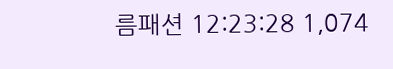름패션 12:23:28 1,074